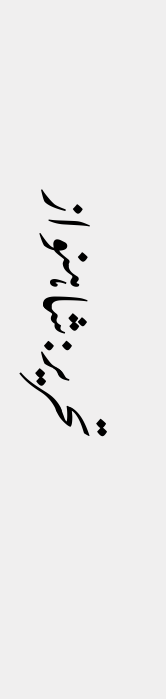تحریر:شاہنواز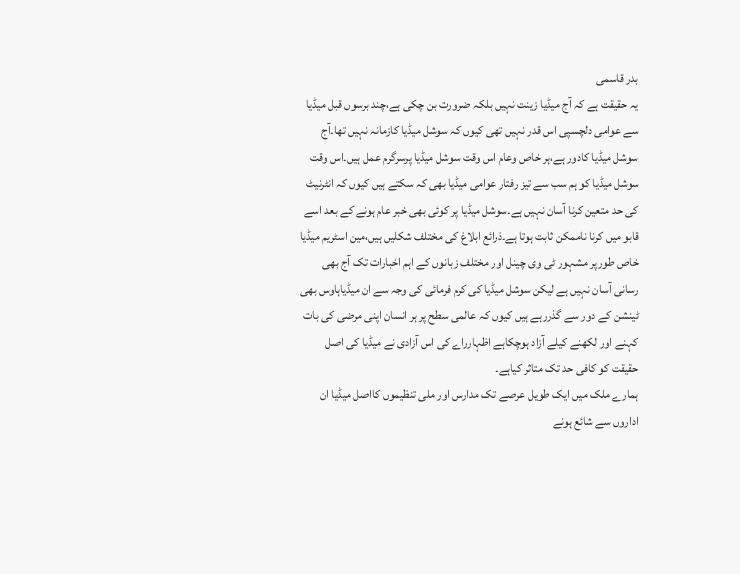بدر قاسمی
یہ حقیقت ہے کہ آج میڈیا زینت نہیں بلکہ ضرورت بن چکی ہے،چند برسوں قبل میڈیا سے عوامی دلچسپی اس قدر نہیں تھی کیوں کہ سوشل میڈیا کازمانہ نہیں تھا۔آج سوشل میڈیا کادور ہے،ہر خاص وعام اس وقت سوشل میڈیا پرسرگرم عمل ہیں۔اس وقت سوشل میڈیا کو ہم سب سے تیز رفتار عوامی میڈیا بھی کہ سکتے ہیں کیوں کہ انٹرنیٹ کی حد متعین کرنا آسان نہیں ہے۔سوشل میڈیا پر کوئی بھی خبر عام ہونے کے بعد اسے قابو میں کرنا ناممکن ثابت ہوتا ہے۔ذرائع ابلاغ کی مختلف شکلیں ہیں،مین اسٹریم میڈیا خاص طورپر مشہور ٹی وی چینل اور مختلف زبانوں کے اہم اخبارات تک آج بھی رسانی آسان نہیں ہے لیکن سوشل میڈیا کی کرم فرمائی کی وجہ سے ان میڈیاہاوس بھی ٹینشن کے دور سے گذررہے ہیں کیوں کہ عالمی سطح پر ہر انسان اپنی مرضی کی بات کہنے اور لکھنے کیلے آزاد ہوچکاہے اظہارراے کی اس آزادی نے میڈیا کی اصل حقیقت کو کافی حد تک متاثر کیاہے۔
ہمارے ملک میں ایک طویل عرصے تک مدارس اور ملی تنظیموں کااصل میڈیا ان اداروں سے شائع ہونے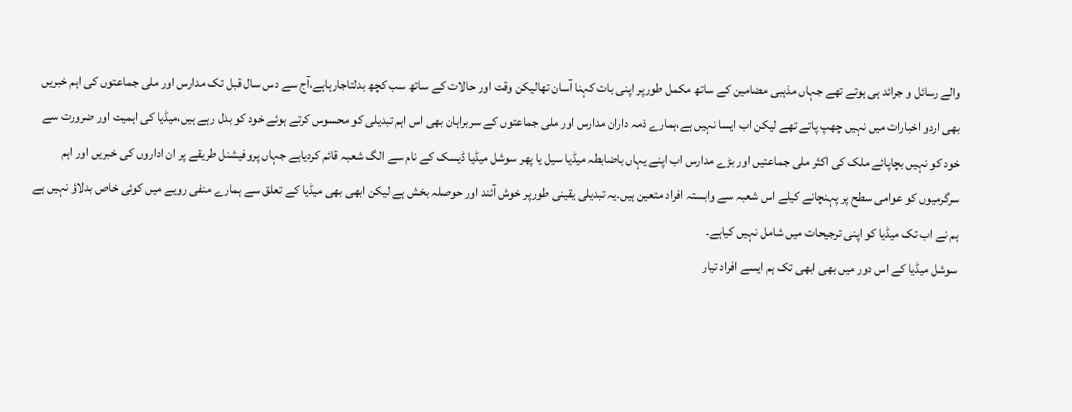والے رسائل و جرائد ہی ہوتے تھے جہاں مذہبی مضامین کے ساتھ مکمل طورپر اپنی بات کہنا آسان تھالیکن وقت اور حالات کے ساتھ سب کچھ بدلتاجارہاہے،آج سے دس سال قبل تک مدارس اور ملی جماعتوں کی اہم خبریں بھی اردو اخبارات میں نہیں چھپ پاتے تھے لیکن اب ایسا نہیں ہے،ہمارے ذمہ داران مدارس اور ملی جماعتوں کے سربراہان بھی اس اہم تبدیلی کو محسوس کرتے ہوئے خود کو بدل رہے ہیں،میڈیا کی اہمیت اور ضرورت سے خود کو نہیں بچاپائے ملک کی اکثر ملی جماعتیں اور بڑے مدارس اب اپنے یہاں باضابطہ میڈیا سیل یا پھر سوشل میڈیا ڈیسک کے نام سے الگ شعبہ قائم کردیاہے جہاں پروفیشنل طریقے پر ان اداروں کی خبریں اور اہم سرگرمیوں کو عوامی سطح پر پہنچانے کیلے اس شعبہ سے وابستہ افراد متعین ہیں۔یہ تبدیلی یقینی طورپر خوش آئند اور حوصلہ بخش ہے لیکن ابھی بھی میڈیا کے تعلق سے ہمارے منفی رویے میں کوئی خاص بدلاؤ نہیں ہے ہم نے اب تک میڈیا کو اپنی ترجیحات میں شامل نہیں کیاہے۔
سوشل میڈیا کے اس دور میں بھی ابھی تک ہم ایسے افراد تیار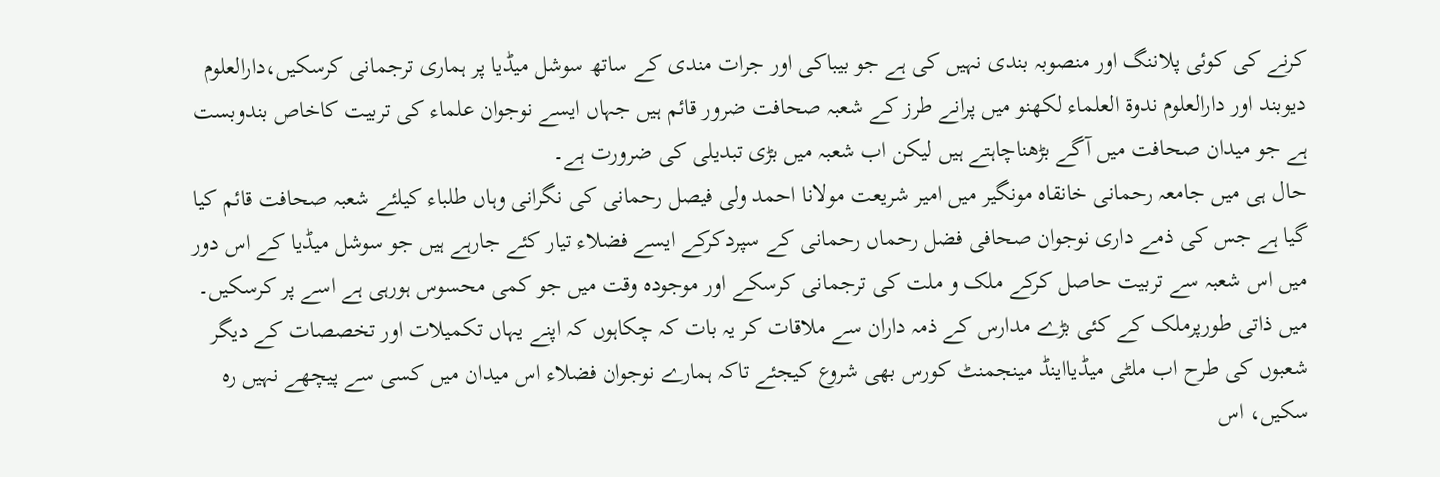کرنے کی کوئی پلاننگ اور منصوبہ بندی نہیں کی ہے جو بیباکی اور جرات مندی کے ساتھ سوشل میڈیا پر ہماری ترجمانی کرسکیں،دارالعلوم دیوبند اور دارالعلوم ندوۃ العلماء لکھنو میں پرانے طرز کے شعبہ صحافت ضرور قائم ہیں جہاں ایسے نوجوان علماء کی تربیت کاخاص بندوبست ہے جو میدان صحافت میں آگے بڑھناچاہتے ہیں لیکن اب شعبہ میں بڑی تبدیلی کی ضرورت ہے۔
حال ہی میں جامعہ رحمانی خانقاہ مونگیر میں امیر شریعت مولانا احمد ولی فیصل رحمانی کی نگرانی وہاں طلباء کیلئے شعبہ صحافت قائم کیا گیا ہے جس کی ذمے داری نوجوان صحافی فضل رحماں رحمانی کے سپردکرکے ایسے فضلاء تیار کئے جارہے ہیں جو سوشل میڈیا کے اس دور میں اس شعبہ سے تربیت حاصل کرکے ملک و ملت کی ترجمانی کرسکے اور موجودہ وقت میں جو کمی محسوس ہورہی ہے اسے پر کرسکیں۔
میں ذاتی طورپرملک کے کئی بڑے مدارس کے ذمہ داران سے ملاقات کر یہ بات کہ چکاہوں کہ اپنے یہاں تکمیلات اور تخصصات کے دیگر شعبوں کی طرح اب ملٹی میڈیااینڈ مینجمنٹ کورس بھی شروع کیجئے تاکہ ہمارے نوجوان فضلاء اس میدان میں کسی سے پیچھے نہیں رہ سکیں، اس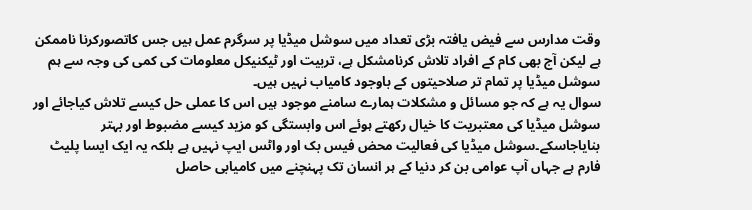وقت مدارس سے فیض یافتہ بڑی تعداد میں سوشل میڈیا پر سرگرم عمل ہیں جس کاتصورکرنا ناممکن ہے لیکن آج بھی کام کے افراد تلاش کرنامشکل ہے، تربیت اور ٹیکنیکل معلومات کی کمی کی وجہ سے ہم سوشل میڈیا پر تمام تر صلاحیتوں کے باوجود کامیاب نہیں ہیں۔
سوال یہ ہے کہ جو مسائل و مشکلات ہمارے سامنے موجود ہیں اس کا عملی حل کیسے تلاش کیاجائے اور سوشل میڈیا کی معتبریت کا خیال رکھتے ہوئے اس وابستگی کو مزید کیسے مضبوط اور بہتر بنایاجاسکے۔سوشل میڈیا کی فعالیت محض فیس بک اور واٹس ایپ نہیں ہے بلکہ یہ ایک ایسا پلیٹ فارم ہے جہاں آپ عوامی بن کر دنیا کے ہر انسان تک پہنچنے میں کامیابی حاصل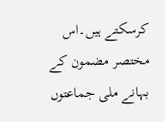کرسکتے ہیں۔اس مختصر مضمون کے بہانے ملی جماعتوں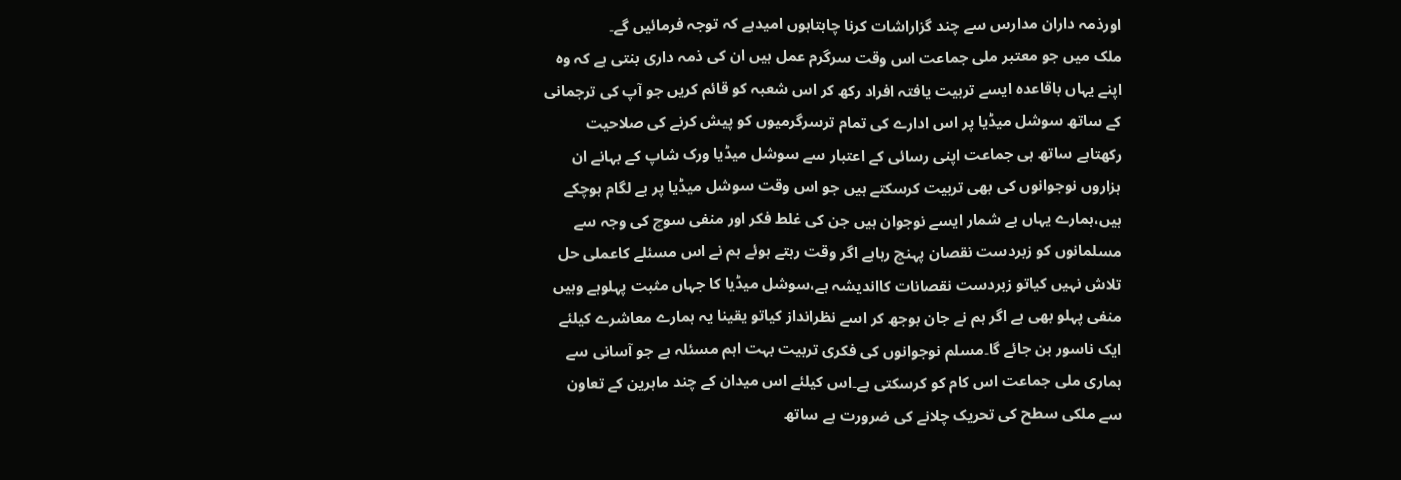اورذمہ داران مدارس سے چند گزاراشات کرنا چاہتاہوں امیدہے کہ توجہ فرمائیں گے۔
ملک میں جو معتبر ملی جماعت اس وقت سرگرم عمل ہیں ان کی ذمہ داری بنتی ہے کہ وہ اپنے یہاں باقاعدہ ایسے تربیت یافتہ افراد رکھ کر اس شعبہ کو قائم کریں جو آپ کی ترجمانی کے ساتھ سوشل میڈیا پر اس ادارے کی تمام ترسرگرمیوں کو پیش کرنے کی صلاحیت رکھتاہے ساتھ ہی جماعت اپنی رسائی کے اعتبار سے سوشل میڈیا ورک شاپ کے بہانے ان ہزاروں نوجوانوں کی بھی تربیت کرسکتے ہیں جو اس وقت سوشل میڈیا پر بے لگام ہوچکے ہیں،ہمارے یہاں بے شمار ایسے نوجوان ہیں جن کی غلط فکر اور منفی سوچ کی وجہ سے مسلمانوں کو زبردست نقصان پہنچ رہاہے اگر وقت رہتے ہوئے ہم نے اس مسئلے کاعملی حل تلاش نہیں کیاتو زبردست نقصانات کااندیشہ ہے،سوشل میڈیا کا جہاں مثبت پہلوہے وہیں منفی پہلو بھی ہے اگر ہم نے جان بوجھ کر اسے نظرانداز کیاتو یقینا یہ ہمارے معاشرے کیلئے ایک ناسور بن جائے گا۔مسلم نوجوانوں کی فکری تربیت بہت اہم مسئلہ ہے جو آسانی سے ہماری ملی جماعت اس کام کو کرسکتی ہے۔اس کیلئے اس میدان کے چند ماہرین کے تعاون سے ملکی سطح کی تحریک چلانے کی ضرورت ہے ساتھ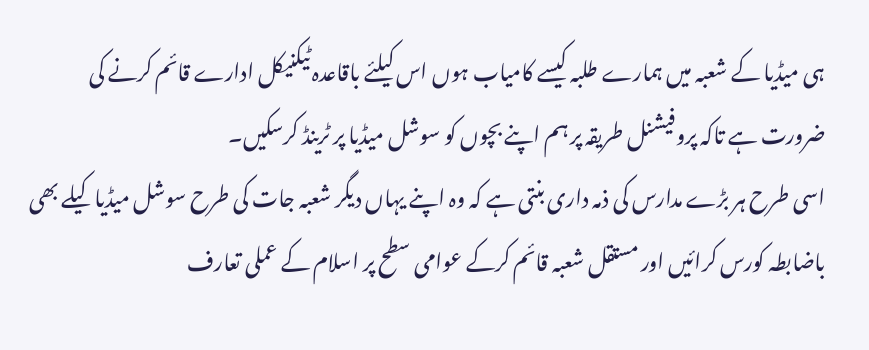ہی میڈیا کے شعبہ میں ہمارے طلبہ کیسے کامیاب ہوں اس کیلئے باقاعدہ ٹیکنیکل ادارے قائم کرنے کی ضرورت ہے تاکہ پروفیشنل طریقہ پر ہم اپنے بچوں کو سوشل میڈیا پر ٹرینڈ کرسکیں۔
اسی طرح ہر بڑے مدارس کی ذمہ داری بنتی ہے کہ وہ اپنے یہاں دیگر شعبہ جات کی طرح سوشل میڈیا کیلے بھی باضابطہ کورس کرائیں اور مستقل شعبہ قائم کرکے عوامی سطح پر اسلام کے عملی تعارف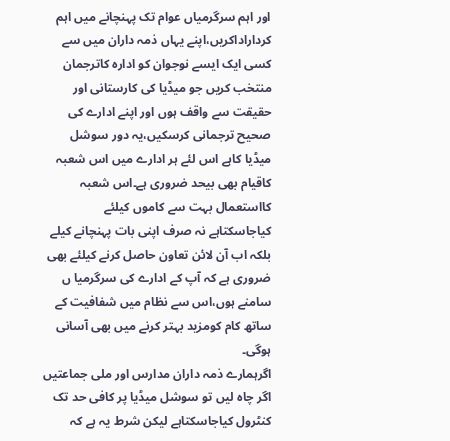اور اہم سرگرمیاں عوام تک پہنچانے میں اہم کرداراداکریں،اپنے یہاں ذمہ داران میں سے کسی ایک ایسے نوجوان کو ادارہ کاترجمان منتخب کریں جو میڈیا کی کارستانی اور حقیقت سے واقف ہوں اور اپنے ادارے کی صحیح ترجمانی کرسکیں،یہ دور سوشل میڈیا کاہے اس لئے ہر ادارے میں اس شعبہ کاقیام بھی بیحد ضروری ہے۔اس شعبہ کااستعمال بہت سے کاموں کیلئے کیاجاسکتاہے نہ صرف اپنی بات پہنچانے کیلے بلکہ اب آن لائن تعاون حاصل کرنے کیلئے بھی ضروری ہے کہ آپ کے ادارے کی سرگرمیا ں سامنے ہوں،اس سے نظام میں شفافیت کے ساتھ کام کومزید بہتر کرنے میں بھی آسانی ہوگی۔
اگرہمارے ذمہ داران مدارس اور ملی جماعتیں اگر چاہ لیں تو سوشل میڈیا پر کافی حد تک کنٹرول کیاجاسکتاہے لیکن شرط یہ ہے کہ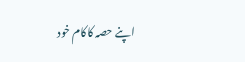اپنے حصہ کاکام خود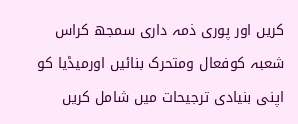کریں اور پوری ذمہ داری سمجھ کراس شعبہ کوفعال ومتحرک بنائیں اورمیڈیا کو اپنی بنیادی ترجیحات میں شامل کریں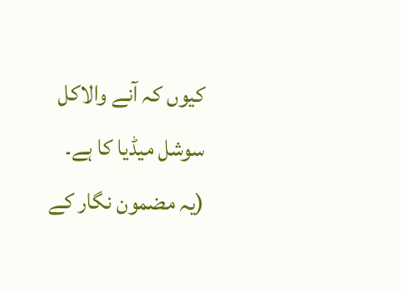کیوں کہ آنے والاکل سوشل میڈیا کا ہے۔
(یہ مضمون نگار کے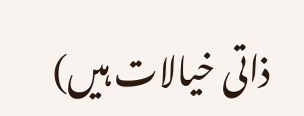ذاتی خیالات ہیں)